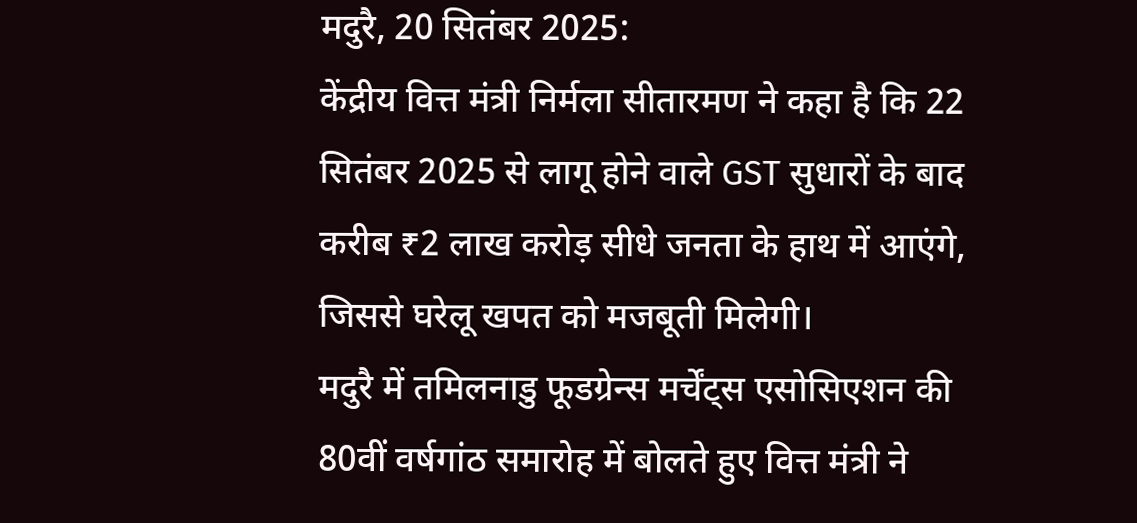मदुरै, 20 सितंबर 2025:
केंद्रीय वित्त मंत्री निर्मला सीतारमण ने कहा है कि 22 सितंबर 2025 से लागू होने वाले GST सुधारों के बाद करीब ₹2 लाख करोड़ सीधे जनता के हाथ में आएंगे, जिससे घरेलू खपत को मजबूती मिलेगी।
मदुरै में तमिलनाडु फूडग्रेन्स मर्चेंट्स एसोसिएशन की 80वीं वर्षगांठ समारोह में बोलते हुए वित्त मंत्री ने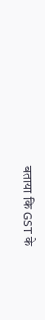बताया कि GST के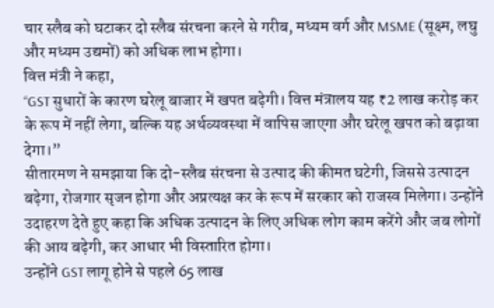चार स्लैब को घटाकर दो स्लैब संरचना करने से गरीब, मध्यम वर्ग और MSME (सूक्ष्म, लघु और मध्यम उद्यमों) को अधिक लाभ होगा।
वित्त मंत्री ने कहा,
“GST सुधारों के कारण घरेलू बाजार में खपत बढ़ेगी। वित्त मंत्रालय यह ₹2 लाख करोड़ कर के रूप में नहीं लेगा, बल्कि यह अर्थव्यवस्था में वापिस जाएगा और घरेलू खपत को बढ़ावा देगा।”
सीतारमण ने समझाया कि दो-स्लैब संरचना से उत्पाद की कीमत घटेगी, जिससे उत्पादन बढ़ेगा, रोजगार सृजन होगा और अप्रत्यक्ष कर के रूप में सरकार को राजस्व मिलेगा। उन्होंने उदाहरण देते हुए कहा कि अधिक उत्पादन के लिए अधिक लोग काम करेंगे और जब लोगों की आय बढ़ेगी, कर आधार भी विस्तारित होगा।
उन्होंने GST लागू होने से पहले 65 लाख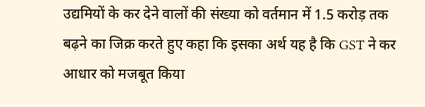उद्यमियों के कर देने वालों की संख्या को वर्तमान में 1.5 करोड़ तक बढ़ने का जिक्र करते हुए कहा कि इसका अर्थ यह है कि GST ने कर आधार को मजबूत किया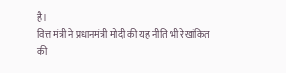है।
वित्त मंत्री ने प्रधानमंत्री मोदी की यह नीति भी रेखांकित की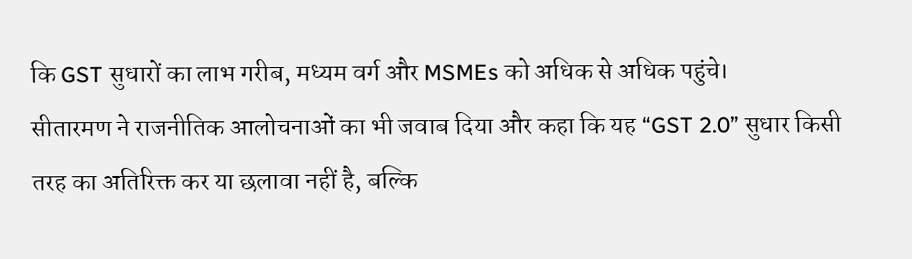कि GST सुधारों का लाभ गरीब, मध्यम वर्ग और MSMEs को अधिक से अधिक पहुंचे।
सीतारमण ने राजनीतिक आलोचनाओं का भी जवाब दिया और कहा कि यह “GST 2.0” सुधार किसी तरह का अतिरिक्त कर या छलावा नहीं है, बल्कि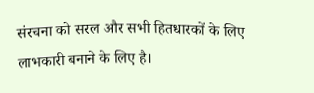संरचना को सरल और सभी हितधारकों के लिए लाभकारी बनाने के लिए है।